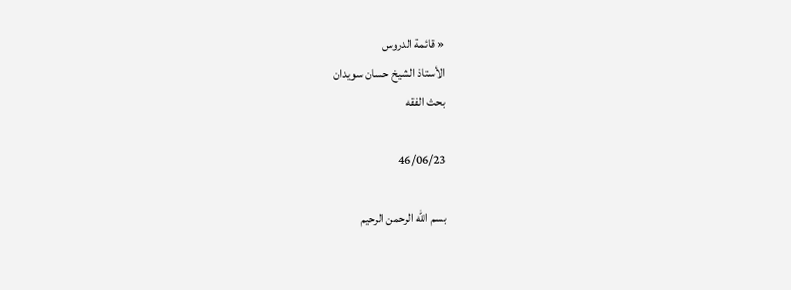« قائمة الدروس
الأستاذ الشیخ حسان سویدان
بحث الفقه

46/06/23

بسم الله الرحمن الرحيم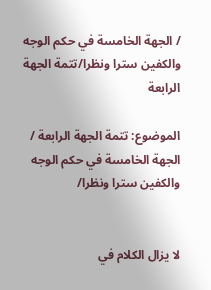/ الجهة الخامسة في حكم الوجه والكفين سترا ونظرا/تتمة الجهة الرابعة

الموضوع: تتمة الجهة الرابعة / الجهة الخامسة في حكم الوجه والكفين سترا ونظرا/


لا يزال الكلام في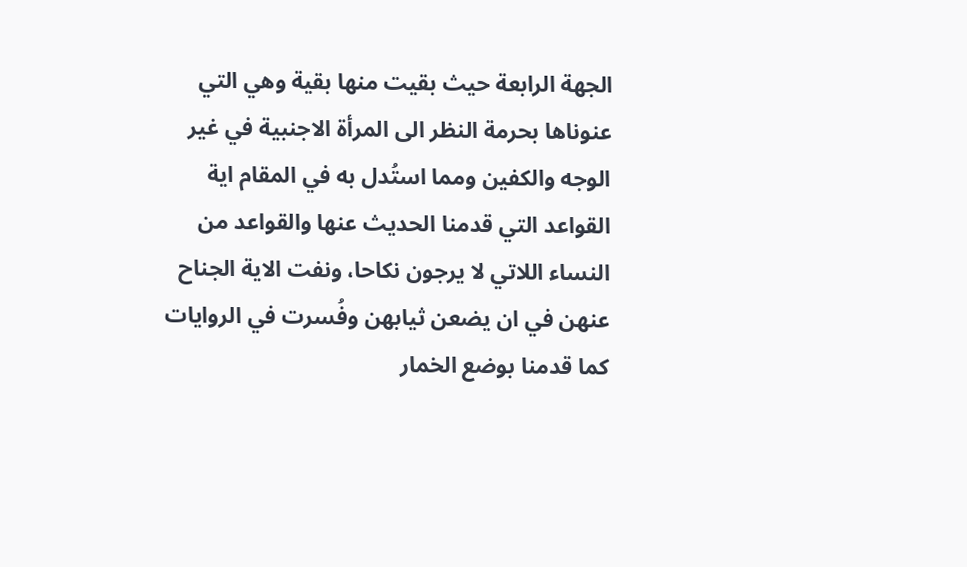الجهة الرابعة حيث بقيت منها بقية وهي التي عنوناها بحرمة النظر الى المرأة الاجنبية في غير الوجه والكفين ومما استُدل به في المقام اية القواعد التي قدمنا الحديث عنها والقواعد من النساء اللاتي لا يرجون نكاحا، ونفت الاية الجناح عنهن في ان يضعن ثيابهن وفُسرت في الروايات كما قدمنا بوضع الخمار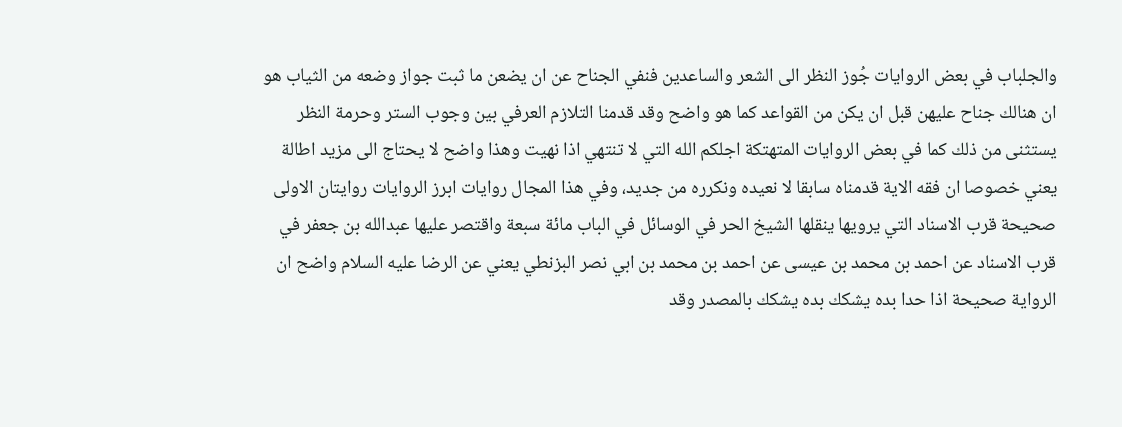والجلباب في بعض الروايات جُوز النظر الى الشعر والساعدين فنفي الجناح عن ان يضعن ما ثبت جواز وضعه من الثياب هو ان هنالك جناح عليهن قبل ان يكن من القواعد كما هو واضح وقد قدمنا التلازم العرفي بين وجوب الستر وحرمة النظر يستثنى من ذلك كما في بعض الروايات المتهتكة اجلكم الله التي لا تنتهي اذا نهيت وهذا واضح لا يحتاج الى مزيد اطالة يعني خصوصا ان فقه الاية قدمناه سابقا لا نعيده ونكرره من جديد، وفي هذا المجال روايات ابرز الروايات روايتان الاولى صحيحة قرب الاسناد التي يرويها ينقلها الشيخ الحر في الوسائل في الباب مائة سبعة واقتصر عليها عبدالله بن جعفر في قرب الاسناد عن احمد بن محمد بن عيسى عن احمد بن محمد بن ابي نصر البزنطي يعني عن الرضا عليه السلام واضح ان الرواية صحيحة اذا حدا بده يشكك بده يشكك بالمصدر وقد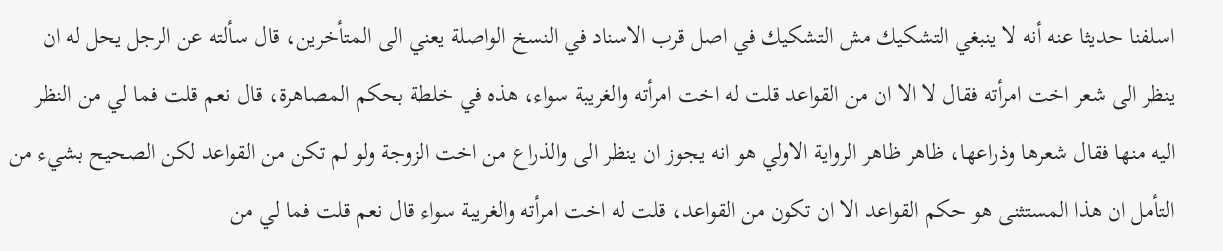اسلفنا حديثا عنه أنه لا ينبغي التشكيك مش التشكيك في اصل قرب الاسناد في النسخ الواصلة يعني الى المتأخرين، قال سألته عن الرجل يحل له ان ينظر الى شعر اخت امرأته فقال لا الا ان من القواعد قلت له اخت امرأته والغريبة سواء، هذه في خلطة بحكم المصاهرة، قال نعم قلت فما لي من النظر اليه منها فقال شعرها وذراعها، ظاهر ظاهر الرواية الاولي هو انه يجوز ان ينظر الى والذراع من اخت الزوجة ولو لم تكن من القواعد لكن الصحيح بشيء من التأمل ان هذا المستثنى هو حكم القواعد الا ان تكون من القواعد، قلت له اخت امرأته والغريبة سواء قال نعم قلت فما لي من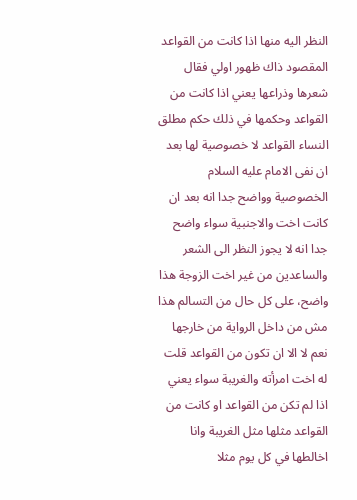النظر اليه منها اذا كانت من القواعد المقصود ذاك ظهور اولي فقال شعرها وذراعها يعني اذا كانت من القواعد وحكمها في ذلك حكم مطلق النساء القواعد لا خصوصية لها بعد ان نفى الامام عليه السلام الخصوصية وواضح جدا انه بعد ان كانت اخت والاجنبية سواء واضح جدا انه لا يجوز النظر الى الشعر والساعدين من غير اخت الزوجة هذا واضح، على كل حال من التسالم هذا مش من داخل الرواية من خارجها نعم لا الا ان تكون من القواعد قلت له اخت امرأته والغريبة سواء يعني اذا لم تكن من القواعد او كانت من القواعد مثلها مثل الغريبة وانا اخالطها في كل يوم مثلا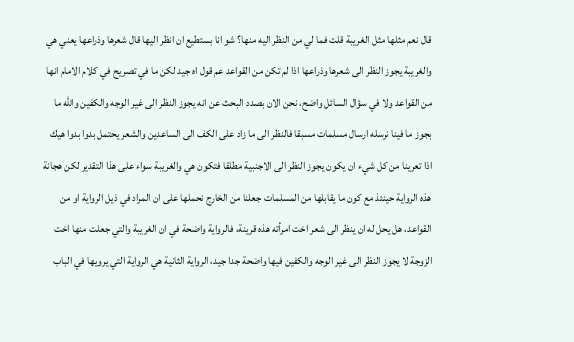قال نعم مثلها مثل الغريبة قلت فما لي من النظر اليه منها؟ شو انا بستطيع ان انظر اليها قال شعرها وذراعها يعني هي والغريبة يجوز النظر الى شعرها وذراعها اذا لم تكن من القواعد عم قول اه جيد لكن ما في تصريح في كلام الامام انها من القواعد ولا في سؤال السائل واضح، نحن الان بصدد البحث عن انه يجوز النظر الى غير الوجه والكفين والله ما بجوز ما فينا نرسله ارسال مسلمات مسبقا فالنظر الى ما زاد على الكف الى الساعدين والشعر يحتمل بدوا بدوا هيك اذا تعرينا من كل شيء ان يكون يجوز النظر الى الاجنبية مطلقا فتكون هي والغريبة سواء على هذا التقدير لكن هجانة هذه الرواية حينئذ مع كون ما يقابلها من المسلمات جعلنا من الخارج نحملها على ان المراد في ذيل الرواية او من القواعد، هل يحل له ان ينظر الى شعر اخت امرأته هذه قرينة، فالرواية واضحة في ان الغريبة والتي جعلت منها اخت الزوجة لا يجوز النظر الى غير الوجه والكفين فيها واضحة جدا جيد، الرواية الثانية هي الرواية التي يرويها في الباب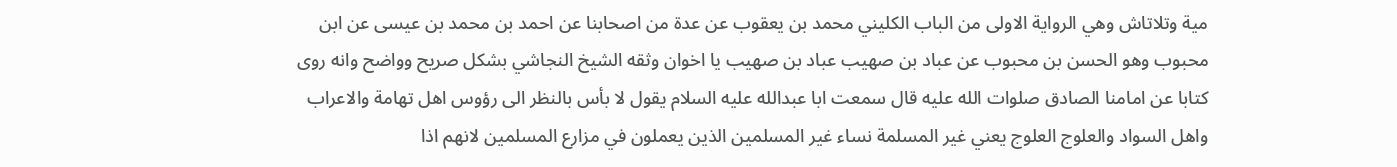مية وتلاتاش وهي الرواية الاولى من الباب الكليني محمد بن يعقوب عن عدة من اصحابنا عن احمد بن محمد بن عيسى عن ابن محبوب وهو الحسن بن محبوب عن عباد بن صهيب عباد بن صهيب يا اخوان وثقه الشيخ النجاشي بشكل صريح وواضح وانه روى كتابا عن امامنا الصادق صلوات الله عليه قال سمعت ابا عبدالله عليه السلام يقول لا بأس بالنظر الى رؤوس اهل تهامة والاعراب واهل السواد والعلوج العلوج يعني غير المسلمة نساء غير المسلمين الذين يعملون في مزارع المسلمين لانهم اذا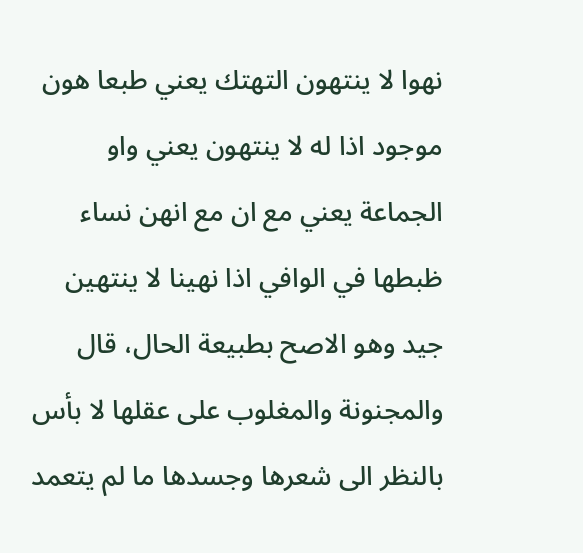نهوا لا ينتهون التهتك يعني طبعا هون موجود اذا له لا ينتهون يعني واو الجماعة يعني مع ان مع انهن نساء ظبطها في الوافي اذا نهينا لا ينتهين جيد وهو الاصح بطبيعة الحال، قال والمجنونة والمغلوب على عقلها لا بأس بالنظر الى شعرها وجسدها ما لم يتعمد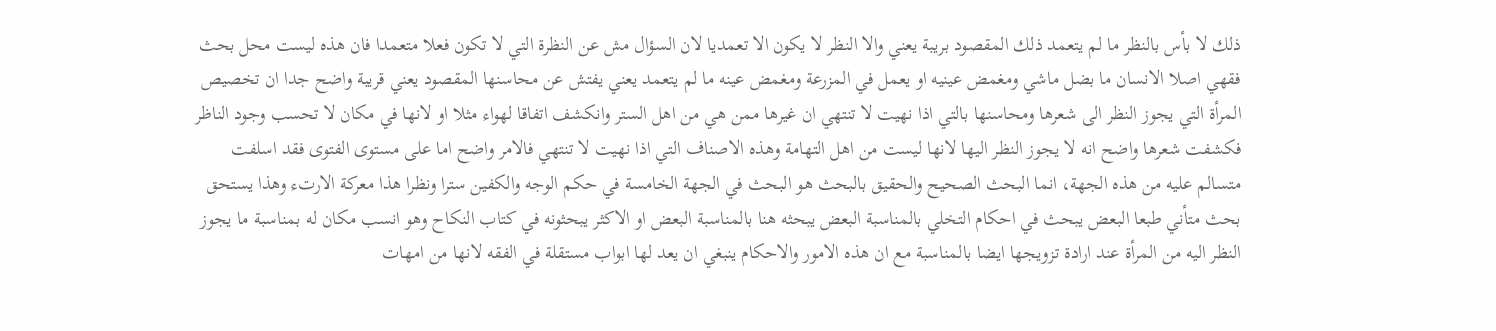ذلك لا بأس بالنظر ما لم يتعمد ذلك المقصود بريبة يعني والا النظر لا يكون الا تعمديا لان السؤال مش عن النظرة التي لا تكون فعلا متعمدا فان هذه ليست محل بحث فقهي اصلا الانسان ما بضل ماشي ومغمض عينيه او يعمل في المزرعة ومغمض عينه ما لم يتعمد يعني يفتش عن محاسنها المقصود يعني قريبة واضح جدا ان تخصيص المرأة التي يجوز النظر الى شعرها ومحاسنها بالتي اذا نهيت لا تنتهي ان غيرها ممن هي من اهل الستر وانكشف اتفاقا لهواء مثلا او لانها في مكان لا تحسب وجود الناظر فكشفت شعرها واضح انه لا يجوز النظر اليها لانها ليست من اهل التهامة وهذه الاصناف التي اذا نهيت لا تنتهي فالامر واضح اما على مستوى الفتوى فقد اسلفت متسالم عليه من هذه الجهة، انما البحث الصحيح والحقيق بالبحث هو البحث في الجهة الخامسة في حكم الوجه والكفين سترا ونظرا هذا معركة الارتء وهذا يستحق بحث متأني طبعا البعض يبحث في احكام التخلي بالمناسبة البعض يبحثه هنا بالمناسبة البعض او الاكثر يبحثونه في كتاب النكاح وهو انسب مكان له بمناسبة ما يجوز النظر اليه من المرأة عند ارادة تزويجها ايضا بالمناسبة مع ان هذه الامور والاحكام ينبغي ان يعد لها ابواب مستقلة في الفقه لانها من امهات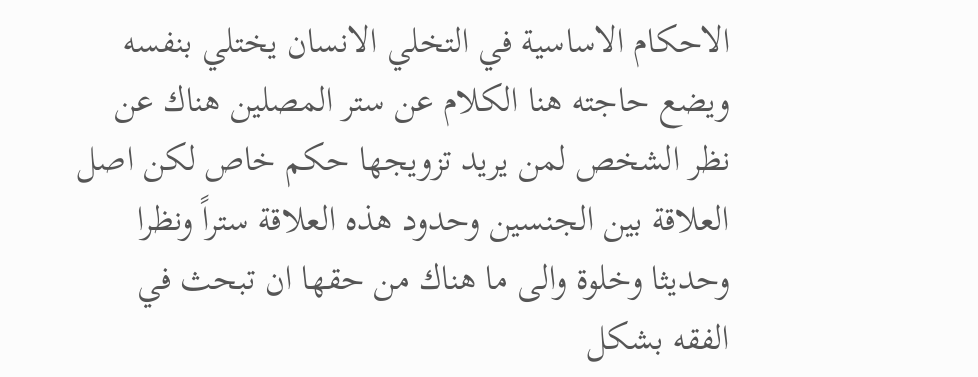الاحكام الاساسية في التخلي الانسان يختلي بنفسه ويضع حاجته هنا الكلام عن ستر المصلين هناك عن نظر الشخص لمن يريد تزويجها حكم خاص لكن اصل العلاقة بين الجنسين وحدود هذه العلاقة ستراً ونظرا وحديثا وخلوة والى ما هناك من حقها ان تبحث في الفقه بشكل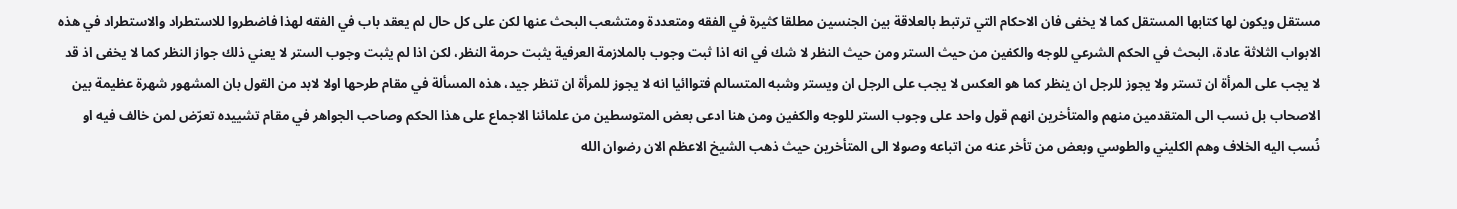مستقل ويكون لها كتابها المستقل كما لا يخفى فان الاحكام التي ترتبط بالعلاقة بين الجنسين مطلقا كثيرة في الفقه ومتعددة ومتشعب البحث عنها لكن على كل حال لم يعقد باب في الفقه لهذا فاضطروا للاستطراد والاستطراد في هذه الابواب الثلاثة عادة، البحث في الحكم الشرعي للوجه والكفين من حيث الستر ومن حيث النظر لا شك في انه اذا ثبت وجوب بالملازمة العرفية يثبت حرمة النظر، لكن اذا لم يثبت وجوب الستر لا يعني ذلك جواز النظر كما لا يخفى اذ قد لا يجب على المرأة ان تستر ولا يجوز للرجل ان ينظر كما هو العكس لا يجب على الرجل ان ويستر وشبه المتسالم فتواائيا انه لا يجوز للمرأة ان تنظر جيد، هذه المسألة في مقام طرحها اولا لابد من القول بان المشهور شهرة عظيمة بين الاصحاب بل نسب الى المتقدمين منهم والمتأخرين انهم قول واحد على وجوب الستر للوجه والكفين ومن هنا ادعى بعض المتوسطين من علمائنا الاجماع على هذا الحكم وصاحب الجواهر في مقام تشييده تعرّض لمن خالف فيه او نُسب اليه الخلاف وهم الكليني والطوسي وبعض من تأخر عنه من اتباعه وصولا الى المتأخرين حيث ذهب الشيخ الاعظم الان رضوان الله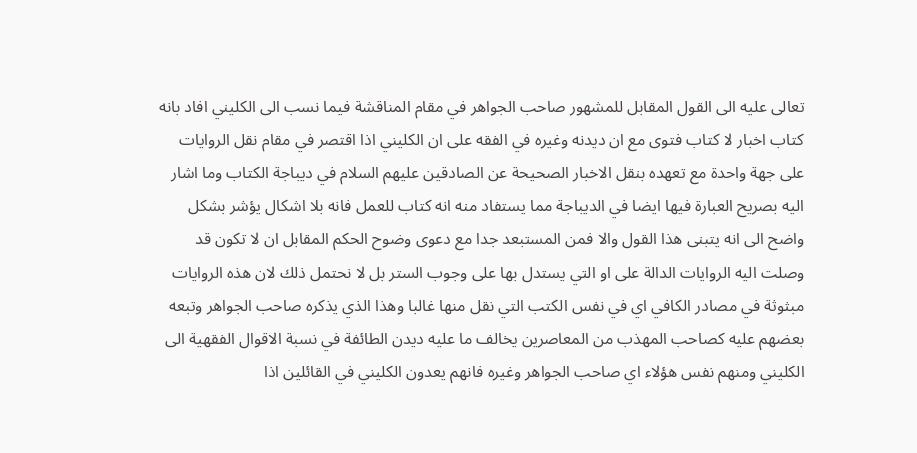تعالى عليه الى القول المقابل للمشهور صاحب الجواهر في مقام المناقشة فيما نسب الى الكليني افاد بانه كتاب اخبار لا كتاب فتوى مع ان ديدنه وغيره في الفقه على ان الكليني اذا اقتصر في مقام نقل الروايات على جهة واحدة مع تعهده بنقل الاخبار الصحيحة عن الصادقين عليهم السلام في ديباجة الكتاب وما اشار اليه بصريح العبارة فيها ايضا في الديباجة مما يستفاد منه انه كتاب للعمل فانه بلا اشكال يؤشر بشكل واضح الى انه يتبنى هذا القول والا فمن المستبعد جدا مع دعوى وضوح الحكم المقابل ان لا تكون قد وصلت اليه الروايات الدالة على او التي يستدل بها على وجوب الستر بل لا نحتمل ذلك لان هذه الروايات مبثوثة في مصادر الكافي اي في نفس الكتب التي نقل منها غالبا وهذا الذي يذكره صاحب الجواهر وتبعه بعضهم عليه كصاحب المهذب من المعاصرين يخالف ما عليه ديدن الطائفة في نسبة الاقوال الفقهية الى الكليني ومنهم نفس هؤلاء اي صاحب الجواهر وغيره فانهم يعدون الكليني في القائلين اذا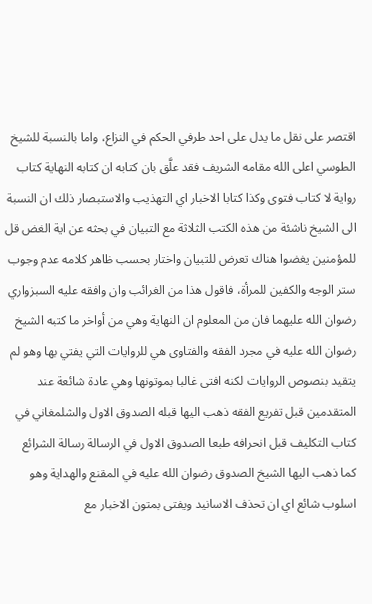اقتصر على نقل ما يدل على احد طرفي الحكم في النزاع، واما بالنسبة للشيخ الطوسي اعلى الله مقامه الشريف فقد علَّق بان كتابه ان كتابه النهاية كتاب رواية لا كتاب فتوى وكذا كتابا الاخبار اي التهذيب والاستبصار ذلك ان النسبة الى الشيخ ناشئة من هذه الكتب الثلاثة مع التبيان في بحثه عن اية الغض قل للمؤمنين يغضوا هناك تعرض للتبيان واختار بحسب ظاهر كلامه عدم وجوب ستر الوجه والكفين للمرأة، فاقول هذا من الغرائب وان وافقه عليه السبزواري رضوان الله عليهما فان من المعلوم ان النهاية وهي من أواخر ما كتبه الشيخ رضوان الله عليه في مجرد الفقه والفتاوى هي للروايات التي يفتي بها وهو لم يتقيد بنصوص الروايات لكنه افتى غالبا بموتونها وهي عادة شائعة عند المتقدمين قبل تفريع الفقه ذهب اليها قبله الصدوق الاول والشلمغاني في كتاب التكليف قبل انحرافه طبعا الصدوق الاول في الرسالة رسالة الشرائع كما ذهب اليها الشيخ الصدوق رضوان الله عليه في المقنع والهداية وهو اسلوب شائع اي ان تحذف الاسانيد ويفتى بمتون الاخبار مع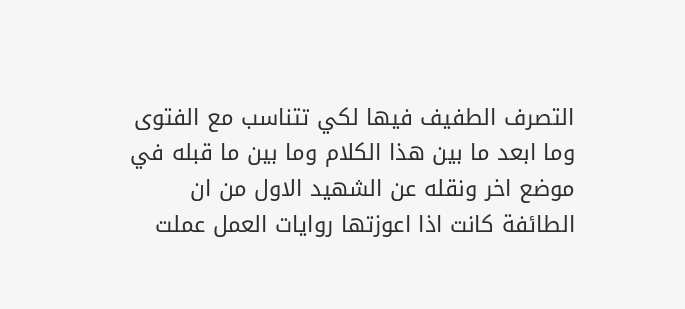التصرف الطفيف فيها لكي تتناسب مع الفتوى وما ابعد ما بين هذا الكلام وما بين ما قبله في موضع اخر ونقله عن الشهيد الاول من ان الطائفة كانت اذا اعوزتها روايات العمل عملت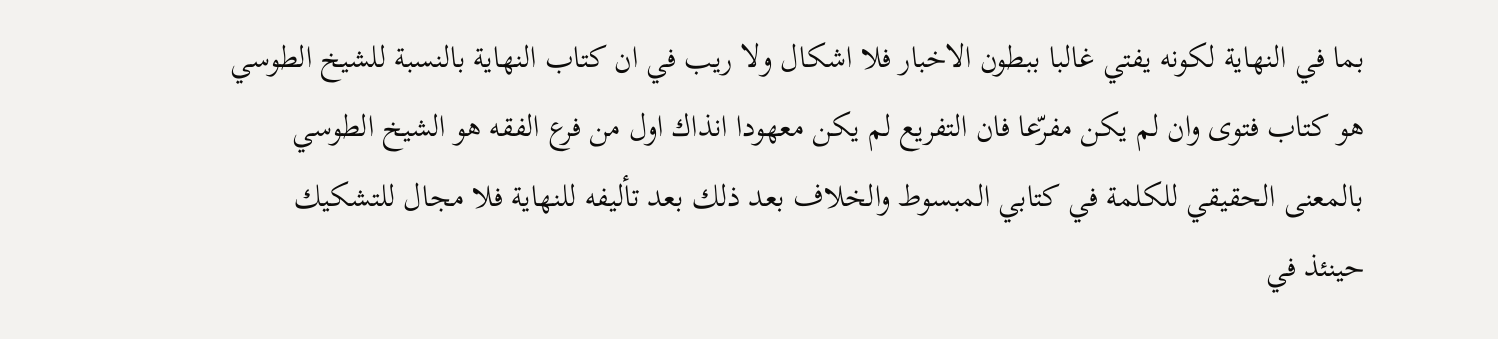بما في النهاية لكونه يفتي غالبا ببطون الاخبار فلا اشكال ولا ريب في ان كتاب النهاية بالنسبة للشيخ الطوسي هو كتاب فتوى وان لم يكن مفرّعا فان التفريع لم يكن معهودا انذاك اول من فرع الفقه هو الشيخ الطوسي بالمعنى الحقيقي للكلمة في كتابي المبسوط والخلاف بعد ذلك بعد تأليفه للنهاية فلا مجال للتشكيك حينئذ في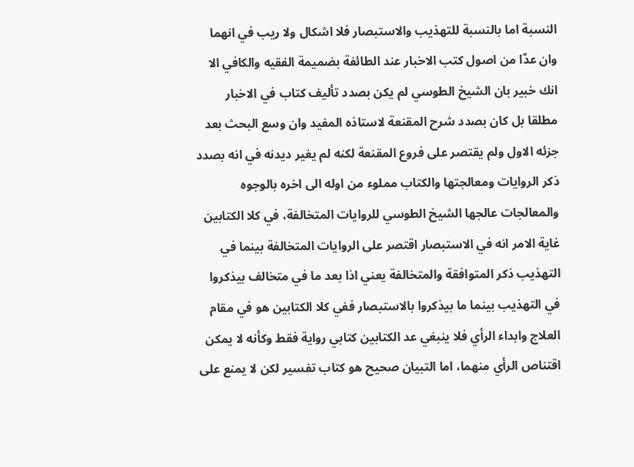النسبة اما بالنسبة للتهذيب والاستبصار فلا اشكال ولا ريب في انهما وان عدّا من اصول كتب الاخبار عند الطائفة بضميمة الفقيه والكافي الا انك خبير بان الشيخ الطوسي لم يكن بصدد تأليف كتاب في الاخبار مطلقا بل كان بصدد شرح المقنعة لاستاذه المفيد وان وسع البحث بعد جزئه الاول ولم يقتصر على فروع المقنعة لكنه لم يغير ديدنه في انه بصدد ذكر الروايات ومعالجتها والكتاب مملوء من اوله الى اخره بالوجوه والمعالجات عالجها الشيخ الطوسي للروايات المتخالفة، في كلا الكتابين غاية الامر انه في الاستبصار اقتصر على الروايات المتخالفة بينما في التهذيب ذكر المتوافقة والمتخالفة يعني اذا بعد ما في متخالف بيذكروا في التهذيب بينما ما بيذكروا بالاستبصار ففي كلا الكتابين هو في مقام العلاج وابداء الرأي فلا ينبغي عد الكتابين كتابي رواية فقط وكأنه لا يمكن اقتناص الرأي منهما، اما التبيان صحيح هو كتاب تفسير لكن لا يمنع على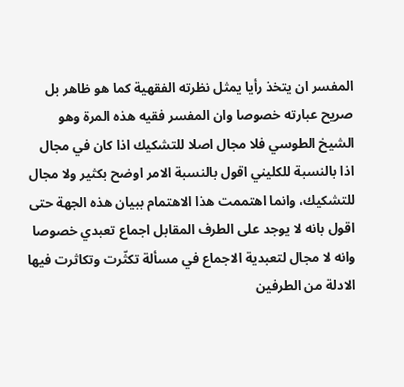المفسر ان يتخذ رأيا يمثل نظرته الفقهية كما هو ظاهر بل صريح عبارته خصوصا وان المفسر فقيه هذه المرة وهو الشيخ الطوسي فلا مجال اصلا للتشكيك اذا كان في مجال اذا بالنسبة للكليني اقول بالنسبة الامر اوضح بكثير ولا مجال للتشكيك، وانما اهتممت هذا الاهتمام ببيان هذه الجهة حتى اقول بانه لا يوجد على الطرف المقابل اجماع تعبدي خصوصا وانه لا مجال لتعبدية الاجماع في مسألة تكثّرت وتكاثرت فيها الادلة من الطرفين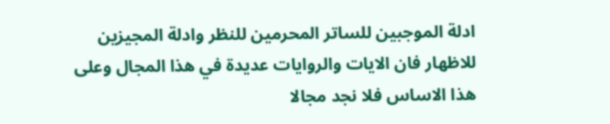ادلة الموجبين للساتر المحرمين للنظر وادلة المجيزين للاظهار فان الايات والروايات عديدة في هذا المجال وعلى هذا الاساس فلا نجد مجالا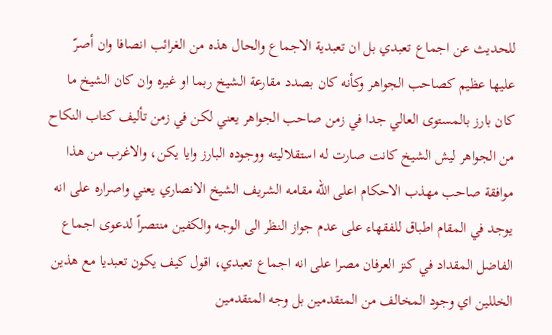للحديث عن اجماع تعبدي بل ان تعبدية الاجماع والحال هذه من الغرائب انصافا وان أصرّ عليها عظيم كصاحب الجواهر وكأنه كان بصدد مقارعة الشيخ ربما او غيره وان كان الشيخ ما كان بارز بالمستوى العالي جدا في زمن صاحب الجواهر يعني لكن في زمن تأليف كتاب النكاح من الجواهر ليش الشيخ كانت صارت له استقلاليته ووجوده البارز وايا يكن، والاغرب من هذا موافقة صاحب مهذب الاحكام اعلى الله مقامه الشريف الشيخ الانصاري يعني واصراره على انه يوجد في المقام اطباق للفقهاء على عدم جواز النظر الى الوجه والكفين منتصراً لدعوى اجماع الفاضل المقداد في كنز العرفان مصرا على انه اجماع تعبدي، اقول كيف يكون تعبديا مع هذين الخللين اي وجود المخالف من المتقدمين بل وجه المتقدمين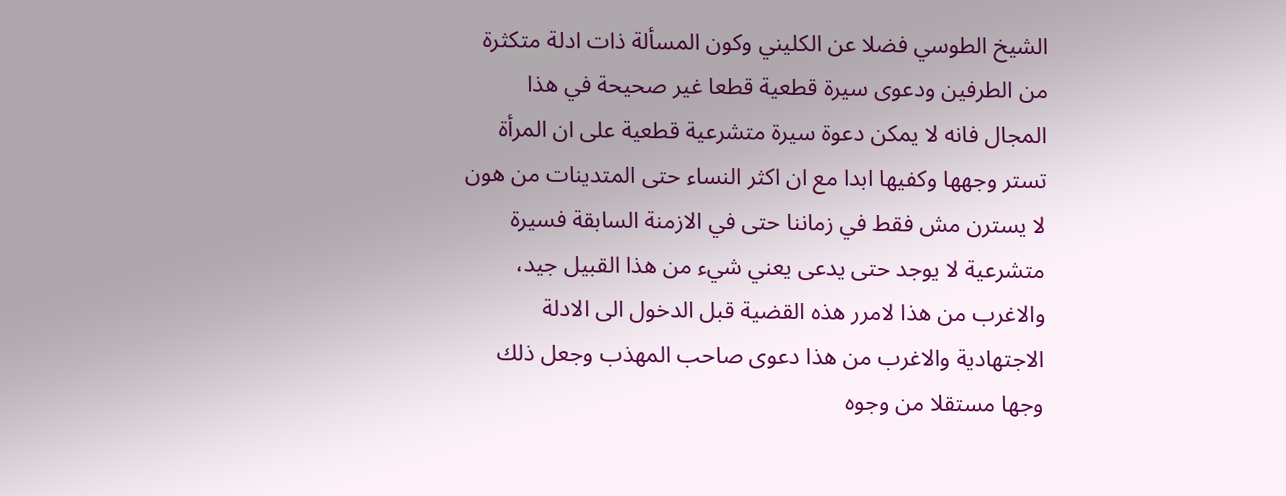الشيخ الطوسي فضلا عن الكليني وكون المسألة ذات ادلة متكثرة من الطرفين ودعوى سيرة قطعية قطعا غير صحيحة في هذا المجال فانه لا يمكن دعوة سيرة متشرعية قطعية على ان المرأة تستر وجهها وكفيها ابدا مع ان اكثر النساء حتى المتدينات من هون لا يسترن مش فقط في زماننا حتى في الازمنة السابقة فسيرة متشرعية لا يوجد حتى يدعى يعني شيء من هذا القبيل جيد، والاغرب من هذا لامرر هذه القضية قبل الدخول الى الادلة الاجتهادية والاغرب من هذا دعوى صاحب المهذب وجعل ذلك وجها مستقلا من وجوه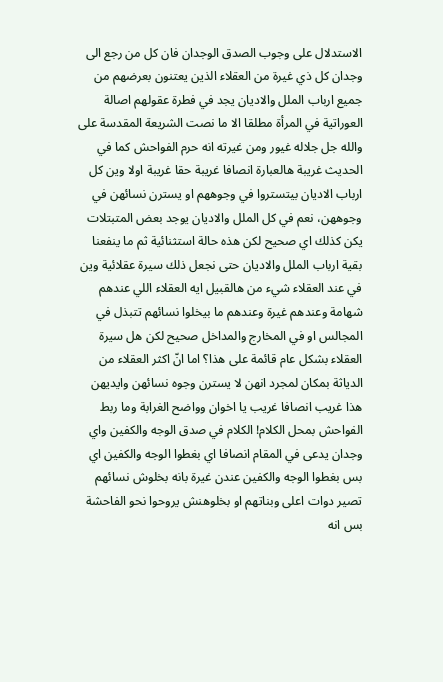الاستدلال على وجوب الصدق الوجدان فان كل من رجع الى وجدان كل ذي غيرة من العقلاء الذين يعتنون بعرضهم من جميع ارباب الملل والاديان يجد في فطرة عقولهم اصالة العوراتية في المرأة مطلقا الا ما نصت الشريعة المقدسة على والله جل جلاله غيور ومن غيرته انه حرم الفواحش كما في الحديث غريبة هالعبارة انصافا غريبة حقا غريبة اولا وين كل ارباب الاديان بيتستروا في وجوههم او يسترن نسائهن في وجوههن، نعم في كل الملل والاديان يوجد بعض المتبتلات يكن كذلك اي صحيح لكن هذه حالة استثنائية ثم ما ينفعنا بقية ارباب الملل والاديان حتى نجعل ذلك سيرة عقلائية وين في عند العقلاء شيء من هالقبيل ايه العقلاء اللي عندهم شهامة وعندهم غيرة وعندهم ما بيخلوا نسائهم تتبذل في المجالس او في المخارج والمداخل صحيح لكن هل سيرة العقلاء بشكل عام قائمة على هذا؟ اما انّ اكثر العقلاء من الدياثة بمكان لمجرد انهن لا يسترن وجوه نسائهن وايديهن هذا غريب انصافا غريب يا اخوان وواضح الغرابة وما ربط الفواحش بمحل الكلام! الكلام في صدق الوجه والكفين واي وجدان يدعى في المقام انصافا اي بغطوا الوجه والكفين اي بس بغطوا الوجه والكفين عندن غيرة بانه بخلوش نسائهم تصير دوات اعلى وبناتهم او بخلوهنش يروحوا نحو الفاحشة بس انه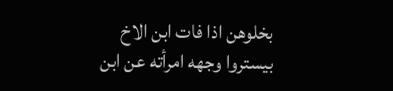بخلوهن اذا فات ابن الاخ بيستروا وجهه امرأته عن ابن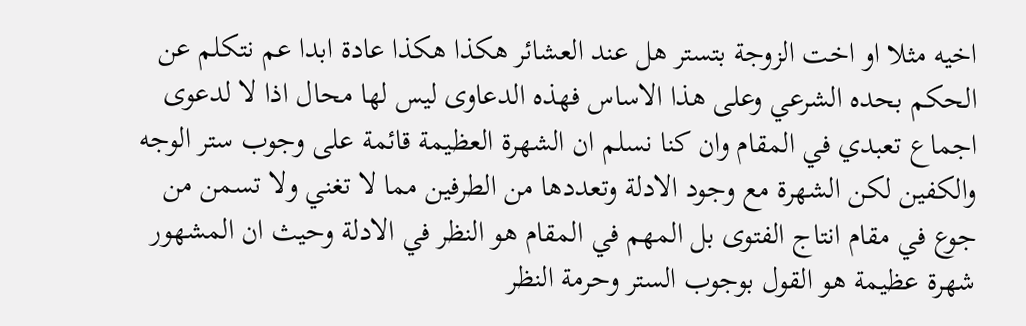اخيه مثلا او اخت الزوجة بتستر هل عند العشائر هكذا هكذا عادة ابدا عم نتكلم عن الحكم بحده الشرعي وعلى هذا الاساس فهذه الدعاوى ليس لها محال اذا لا لدعوى اجماع تعبدي في المقام وان كنا نسلم ان الشهرة العظيمة قائمة على وجوب ستر الوجه والكفين لكن الشهرة مع وجود الادلة وتعددها من الطرفين مما لا تغني ولا تسمن من جوع في مقام انتاج الفتوى بل المهم في المقام هو النظر في الادلة وحيث ان المشهور شهرة عظيمة هو القول بوجوب الستر وحرمة النظر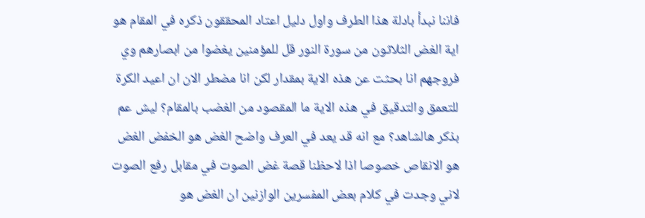فاننا نبدأ بادلة هذا الطرف واول دليل اعتاد المحققون ذكره في المقام هو اية الغض الثلاثون من سورة النور قل للمؤمنين يغضوا من ابصارهم وي فروجهم انا بحثت عن هذه الاية بمقدار لكن انا مضطر الان ان اعيد الكرة للتعمق والتدقيق في هذه الاية ما المقصود من الغضب بالمقام؟ ليش عم بذكر هالشاهد؟ مع انه قد يعد في العرف واضح الغض هو الخفض الغض هو الانقاص خصوصا اذا لاحظنا قصة غض الصوت في مقابل رفع الصوت لاني وجدت في كلام بعض المفسرين الوازنين ان الغض هو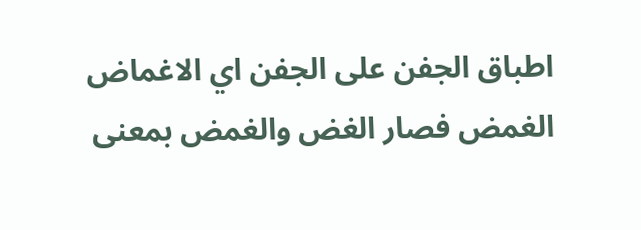اطباق الجفن على الجفن اي الاغماض الغمض فصار الغض والغمض بمعنى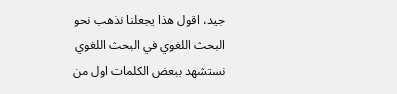جيد، اقول هذا يجعلنا نذهب نحو البحث اللغوي في البحث اللغوي نستشهد ببعض الكلمات اول من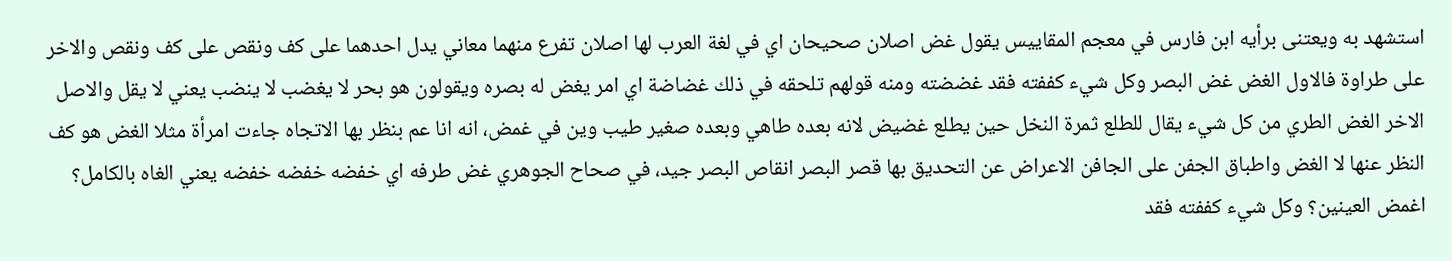استشهد به ويعتنى برأيه ابن فارس في معجم المقاييس يقول غض اصلان صحيحان اي في لغة العرب لها اصلان تفرع منهما معاني يدل احدهما على كف ونقص على كف ونقص والاخر على طراوة فالاول الغض غض البصر وكل شيء كففته فقد غضضته ومنه قولهم تلحقه في ذلك غضاضة اي امر يغض له بصره ويقولون هو بحر لا يغضب لا ينضب يعني لا يقل والاصل الاخر الغض الطري من كل شيء يقال للطلع ثمرة النخل حين يطلع غضيض لانه بعده طاهي وبعده صغير طيب وين في غمض، انه انا عم بنظر بها الاتجاه جاءت امرأة مثلا الغض هو كف النظر عنها لا الغض واطباق الجفن على الجافن الاعراض عن التحديق بها قصر البصر انقاص البصر جيد، في صحاح الجوهري غض طرفه اي خفضه خفضه خفضه يعني الغاه بالكامل؟ اغمض العينين؟ وكل شيء كففته فقد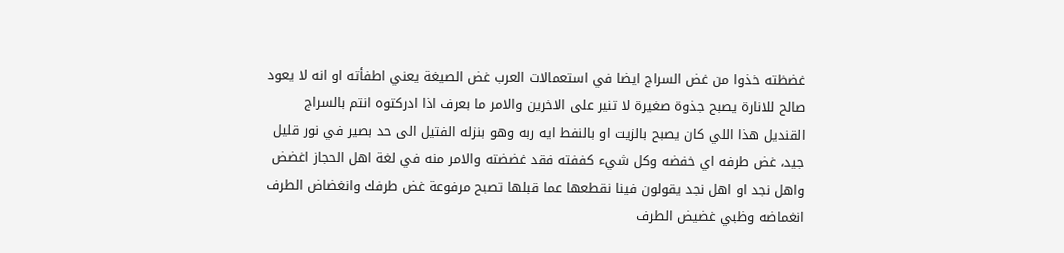غضظته خذوا من غض السراج ايضا في استعمالات العرب غض الصيغة يعني اطفأته او انه لا يعود صالح للانارة يصبح جذوة صغيرة لا تنير على الاخرين والامر ما بعرف اذا ادركتوه انتم بالسراج القنديل هذا اللي كان يصبح بالزيت او بالنفط ايه ربه وهو بنزله الفتيل الى حد بصير في نور قليل جيد، غض طرفه اي خفضه وكل شيء كففته فقد غضضته والامر منه في لغة اهل الحجاز اغضض واهل نجد او اهل نجد يقولون فينا نقطعها عما قبلها تصبح مرفوعة غض طرفك وانغضاض الطرف انغماضه وظبي غضيض الطرف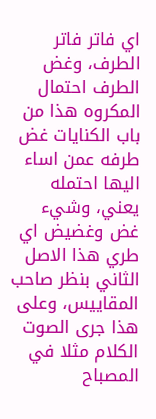اي فاتر فاتر الطرف، وغض الطرف احتمال المكروه هذا من باب الكنايات غض طرفه عمن اساء اليها احتمله يعني، وشيء غض وغضيض اي طري هذا الاصل الثاني بنظر صاحب المقاييس، وعلى هذا جرى الصوت الكلام مثلا في المصباح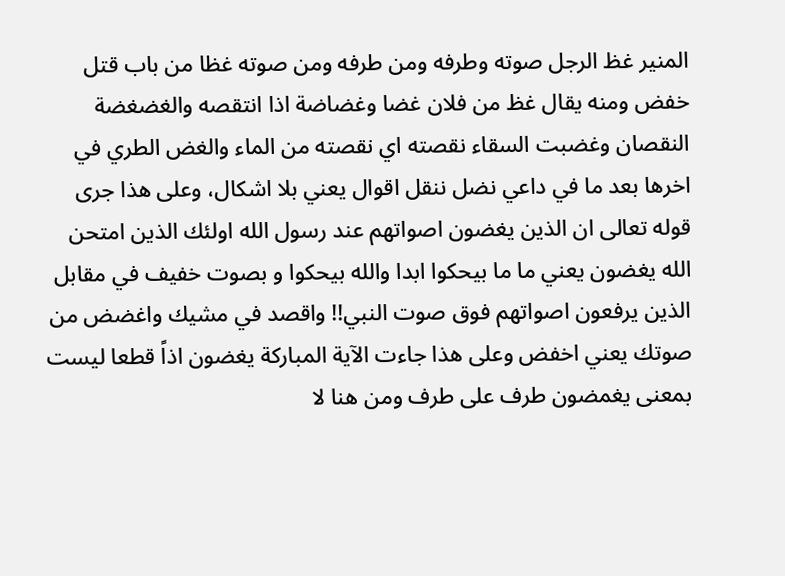المنير غظ الرجل صوته وطرفه ومن طرفه ومن صوته غظا من باب قتل خفض ومنه يقال غظ من فلان غضا وغضاضة اذا انتقصه والغضغضة النقصان وغضبت السقاء نقصته اي نقصته من الماء والغض الطري في اخرها بعد ما في داعي نضل ننقل اقوال يعني بلا اشكال، وعلى هذا جرى قوله تعالى ان الذين يغضون اصواتهم عند رسول الله اولئك الذين امتحن الله يغضون يعني ما ما بيحكوا ابدا والله بيحكوا و بصوت خفيف في مقابل الذين يرفعون اصواتهم فوق صوت النبي!! واقصد في مشيك واغضض من صوتك يعني اخفض وعلى هذا جاءت الآية المباركة يغضون اذاً قطعا ليست بمعنى يغمضون طرف على طرف ومن هنا لا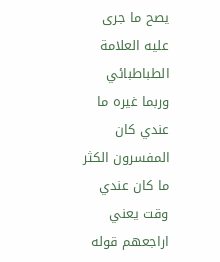يصح ما جرى عليه العلامة الطباطبائي وربما غيره ما عندي كان المفسرون الكثر ما كان عندي وقت يعني اراجعهم قوله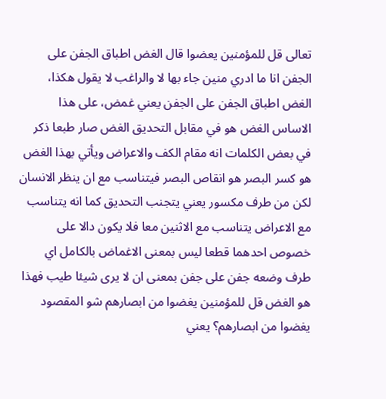تعالى قل للمؤمنين يعضوا قال الغض اطباق الجفن على الجفن انا ما ادري منين جاء بها لا والراغب لا يقول هكذا، الغض اطباق الجفن على الجفن يعني غمض، على هذا الاساس الغض هو في مقابل التحديق الغض صار طبعا ذكر في بعض الكلمات انه مقام الكف والاعراض ويأتي بهذا الغض هو كسر البصر هو انقاص البصر فيتناسب مع ان ينظر الانسان لكن من طرف مكسور يعني يتجنب التحديق كما انه يتناسب مع الاعراض يتناسب مع الاثنين معا فلا يكون دالا على خصوص احدهما قطعا ليس بمعنى الاغماض بالكامل اي طرف وضعه جفن على جفن بمعنى ان لا يرى شيئا طيب فهذا هو الغض قل للمؤمنين يغضوا من ابصارهم شو المقصود يغضوا من ابصارهم؟ يعني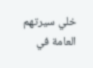خلي سيرتهم العامة في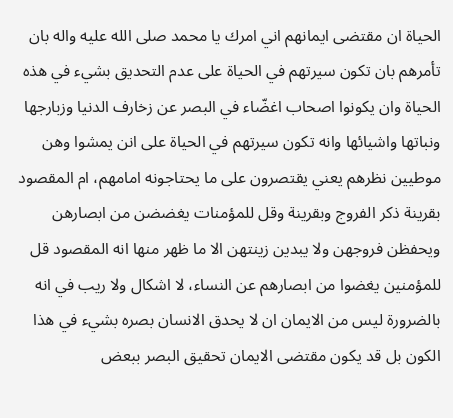الحياة ان مقتضى ايمانهم اني امرك يا محمد صلى الله عليه واله بان تأمرهم بان تكون سيرتهم في الحياة على عدم التحديق بشيء في هذه الحياة وان يكونوا اصحاب اغضّاء في البصر عن زخارف الدنيا وزبارجها ونباتها واشيائها وانه تكون سيرتهم في الحياة على انن يمشوا وهن موطيين نظرهم يعني يقتصرون على ما يحتاجونه امامهم، ام المقصود بقرينة ذكر الفروج وبقرينة وقل للمؤمنات يغضضن من ابصارهن ويحفظن فروجهن ولا يبدين زينتهن الا ما ظهر منها انه المقصود قل للمؤمنين يغضوا من ابصارهم عن النساء، لا اشكال ولا ريب في انه بالضرورة ليس من الايمان ان لا يحدق الانسان بصره بشيء في هذا الكون بل قد يكون مقتضى الايمان تحقيق البصر ببعض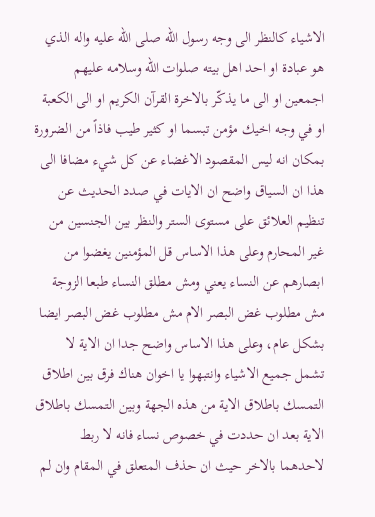الاشياء كالنظر الى وجه رسول الله صلى الله عليه واله الذي هو عبادة او احد اهل بيته صلوات الله وسلامه عليهم اجمعين او الى ما يذكّر بالاخرة القرآن الكريم او الى الكعبة او في وجه اخيك مؤمن تبسما او كثير طيب فاذاً من الضرورة بمكان انه ليس المقصود الاغضاء عن كل شيء مضافا الى هذا ان السياق واضح ان الايات في صدد الحديث عن تنظيم العلائق على مستوى الستر والنظر بين الجنسين من غير المحارم وعلى هذا الاساس قل المؤمنين يغضوا من ابصارهم عن النساء يعني ومش مطلق النساء طبعا الزوجة مش مطلوب غض البصر الام مش مطلوب غض البصر ايضا بشكل عام، وعلى هذا الاساس واضح جدا ان الاية لا تشمل جميع الاشياء وانتبهوا يا اخوان هناك فرق بين اطلاق التمسك باطلاق الاية من هذه الجهة وبين التمسك باطلاق الاية بعد ان حددت في خصوص نساء فانه لا ربط لاحدهما بالاخر حيث ان حذف المتعلق في المقام وان لم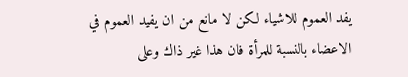يفد العموم للاشياء لكن لا مانع من ان يفيد العموم في الاعضاء بالنسبة للمرأة فان هذا غير ذاك وعلى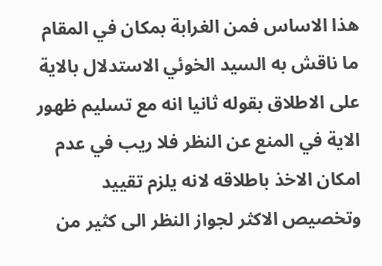هذا الاساس فمن الغرابة بمكان في المقام ما ناقش به السيد الخوئي الاستدلال بالاية على الاطلاق بقوله ثانيا انه مع تسليم ظهور الاية في المنع عن النظر فلا ريب في عدم امكان الاخذ باطلاقه لانه يلزم تقييد وتخصيص الاكثر لجواز النظر الى كثير من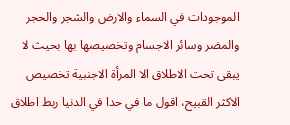الموجودات في السماء والارض والشجر والحجر والمضر وسائر الاجسام وتخصيصها بها بحيث لا يبقى تحت الاطلاق الا المرأة الاجنبية تخصيص الاكثر القبيح، اقول ما في حدا في الدنيا ربط اطلاق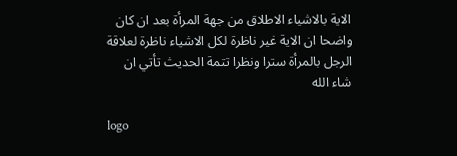الاية بالاشياء الاطلاق من جهة المرأة بعد ان كان واضحا ان الاية غير ناظرة لكل الاشياء ناظرة لعلاقة الرجل بالمرأة سترا ونظرا تتمة الحديث تأتي ان شاء الله

logo